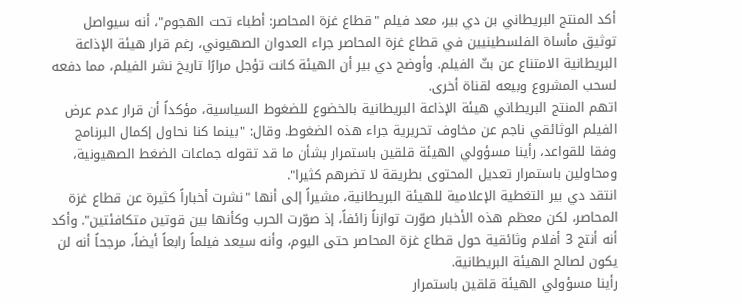أكد المنتج البريطاني بن دي بير، معد فيلم "قطاع غزة المحاصر: أطباء تحت الهجوم"، أنه سيواصل توثيق مأساة الفلسطينيين في قطاع غزة المحاصر جراء العدوان الصهيوني، رغم قرار هيئة الإذاعة البريطانية الامتناع عن بثّ الفيلم. وأوضح دي بير أن الهيئة كانت تؤجل مرارًا تاريخ نشر الفيلم، مما دفعه لسحب المشروع وبيعه لقناة أخرى.
اتهم المنتج البريطاني هيئة الإذاعة البريطانية بالخضوع للضغوط السياسية، مؤكداً أن قرار عدم عرض الفيلم الوثائقي ناجم عن مخاوف تحريرية جراء هذه الضغوط. وقال: "بينما كنا نحاول إكمال البرنامج وفقا للقواعد، رأينا مسؤولي الهيئة قلقين باستمرار بشأن ما قد تقوله جماعات الضغط الصهيونية، ومحاولين باستمرار تعديل المحتوى بطريقة لا تضرهم كثيرا".
انتقد دي بير التغطية الإعلامية للهيئة البريطانية، مشيراً إلى أنها "نشرت أخباراً كثيرة عن قطاع غزة المحاصر، لكن معظم هذه الأخبار صوّرت توازناً زائفاً، إذ صوّرت الحرب وكأنها بين قوتين متكافئتين". وأكد أنه أنتج 3 أفلام وثائقية حول قطاع غزة المحاصر حتى اليوم، وأنه سيعد فيلماً رابعاً أيضاً، مرجحاً أنه لن يكون لصالح الهيئة البريطانية.
رأينا مسؤولي الهيئة قلقين باستمرار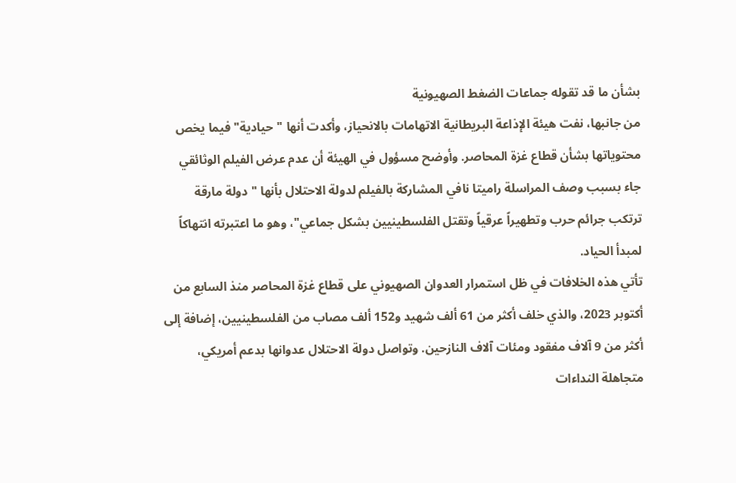بشأن ما قد تقوله جماعات الضغط الصهيونية
من جانبها، نفت هيئة الإذاعة البريطانية الاتهامات بالانحياز، وأكدت أنها "حيادية" فيما يخص محتوياتها بشأن قطاع غزة المحاصر. وأوضح مسؤول في الهيئة أن عدم عرض الفيلم الوثائقي جاء بسبب وصف المراسلة راميتا نافي المشاركة بالفيلم لدولة الاحتلال بأنها "دولة مارقة ترتكب جرائم حرب وتطهيراً عرقياً وتقتل الفلسطينيين بشكل جماعي"، وهو ما اعتبرته انتهاكاً لمبدأ الحياد.
تأتي هذه الخلافات في ظل استمرار العدوان الصهيوني على قطاع غزة المحاصر منذ السابع من أكتوبر 2023، والذي خلف أكثر من 61 ألف شهيد و152 ألف مصاب من الفلسطينيين، إضافة إلى أكثر من 9 آلاف مفقود ومئات آلاف النازحين. وتواصل دولة الاحتلال عدوانها بدعم أمريكي، متجاهلة النداءات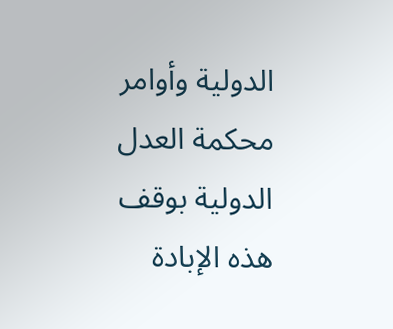الدولية وأوامر محكمة العدل الدولية بوقف هذه الإبادة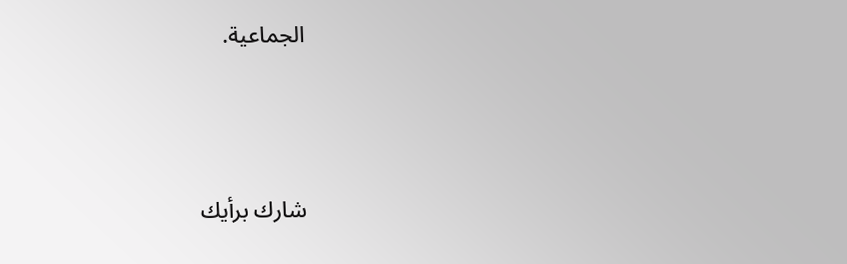الجماعية.





شارك برأيك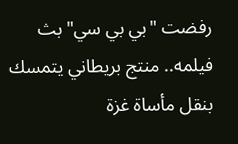رفضت "بي بي سي" بث فيلمه.. منتج بريطاني يتمسك بنقل مأساة غزة